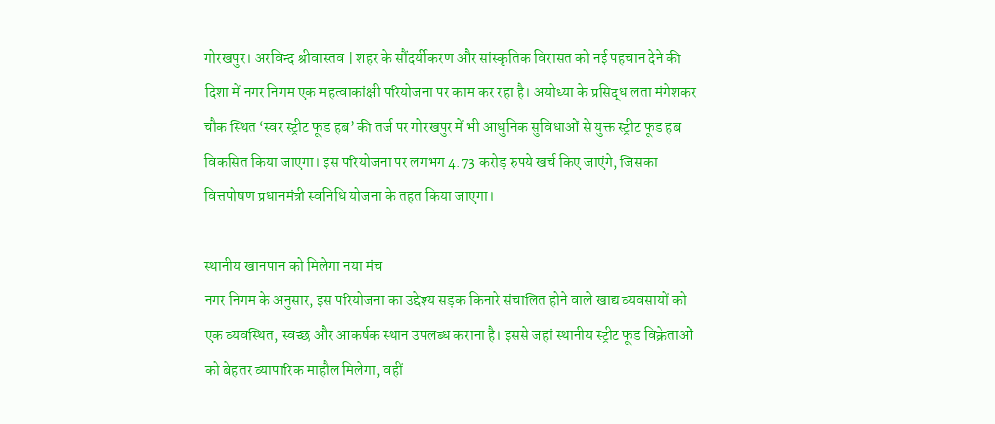गोरखपुर। अरविन्द श्रीवास्तव | शहर के सौंदर्यीकरण और सांस्कृतिक विरासत को नई पहचान देने की दिशा में नगर निगम एक महत्वाकांक्षी परियोजना पर काम कर रहा है। अयोध्या के प्रसिद्ध लता मंगेशकर चौक स्थित ‘स्वर स्ट्रीट फूड हब’ की तर्ज पर गोरखपुर में भी आधुनिक सुविधाओं से युक्त स्ट्रीट फूड हब विकसित किया जाएगा। इस परियोजना पर लगभग 4.73 करोड़ रुपये खर्च किए जाएंगे, जिसका वित्तपोषण प्रधानमंत्री स्वनिधि योजना के तहत किया जाएगा।

स्थानीय खानपान को मिलेगा नया मंच
नगर निगम के अनुसार, इस परियोजना का उद्देश्य सड़क किनारे संचालित होने वाले खाद्य व्यवसायों को एक व्यवस्थित, स्वच्छ और आकर्षक स्थान उपलब्ध कराना है। इससे जहां स्थानीय स्ट्रीट फूड विक्रेताओं को बेहतर व्यापारिक माहौल मिलेगा, वहीं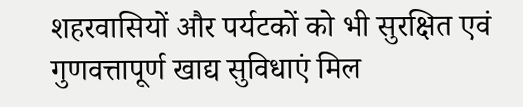शहरवासियों और पर्यटकों को भी सुरक्षित एवं गुणवत्तापूर्ण खाद्य सुविधाएं मिल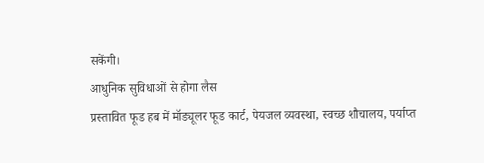सकेंगी।
आधुनिक सुविधाओं से होगा लैस
प्रस्तावित फूड हब में मॉड्यूलर फूड कार्ट, पेयजल व्यवस्था, स्वच्छ शौचालय, पर्याप्त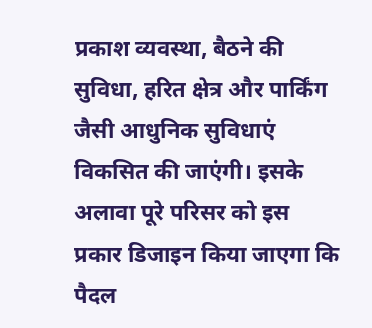प्रकाश व्यवस्था, बैठने की सुविधा, हरित क्षेत्र और पार्किंग जैसी आधुनिक सुविधाएं विकसित की जाएंगी। इसके अलावा पूरे परिसर को इस प्रकार डिजाइन किया जाएगा कि पैदल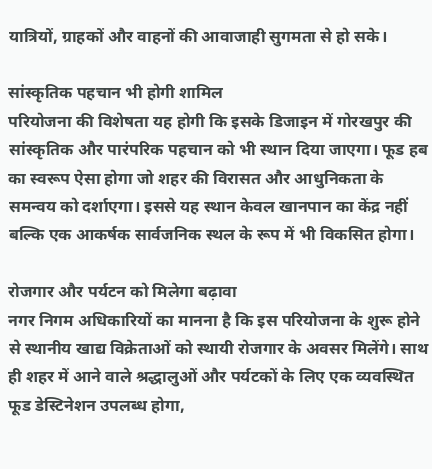यात्रियों, ग्राहकों और वाहनों की आवाजाही सुगमता से हो सके।

सांस्कृतिक पहचान भी होगी शामिल
परियोजना की विशेषता यह होगी कि इसके डिजाइन में गोरखपुर की सांस्कृतिक और पारंपरिक पहचान को भी स्थान दिया जाएगा। फूड हब का स्वरूप ऐसा होगा जो शहर की विरासत और आधुनिकता के समन्वय को दर्शाएगा। इससे यह स्थान केवल खानपान का केंद्र नहीं बल्कि एक आकर्षक सार्वजनिक स्थल के रूप में भी विकसित होगा।

रोजगार और पर्यटन को मिलेगा बढ़ावा
नगर निगम अधिकारियों का मानना है कि इस परियोजना के शुरू होने से स्थानीय खाद्य विक्रेताओं को स्थायी रोजगार के अवसर मिलेंगे। साथ ही शहर में आने वाले श्रद्धालुओं और पर्यटकों के लिए एक व्यवस्थित फूड डेस्टिनेशन उपलब्ध होगा,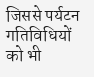जिससे पर्यटन गतिविधियों को भी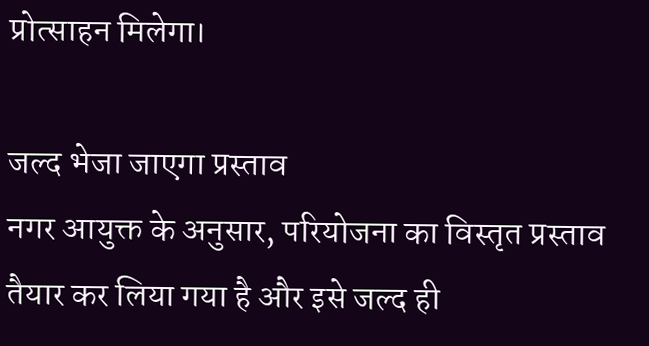प्रोत्साहन मिलेगा।

जल्द भेजा जाएगा प्रस्ताव
नगर आयुक्त के अनुसार, परियोजना का विस्तृत प्रस्ताव तैयार कर लिया गया है और इसे जल्द ही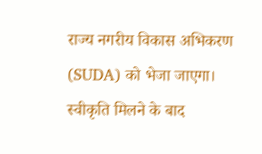राज्य नगरीय विकास अभिकरण (SUDA) को भेजा जाएगा। स्वीकृति मिलने के बाद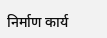निर्माण कार्य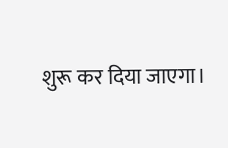शुरू कर दिया जाएगा।